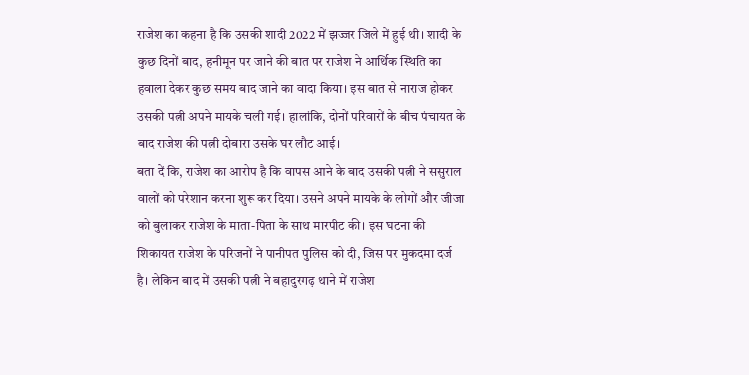राजेश का कहना है कि उसकी शादी 2022 में झज्जर जिले में हुई थी। शादी के कुछ दिनों बाद, हनीमून पर जाने की बात पर राजेश ने आर्थिक स्थिति का हवाला देकर कुछ समय बाद जाने का वादा किया। इस बात से नाराज होकर उसकी पत्नी अपने मायके चली गई। हालांकि, दोनों परिवारों के बीच पंचायत के बाद राजेश की पत्नी दोबारा उसके घर लौट आई।
बता दें कि, राजेश का आरोप है कि वापस आने के बाद उसकी पत्नी ने ससुराल वालों को परेशान करना शुरू कर दिया। उसने अपने मायके के लोगों और जीजा को बुलाकर राजेश के माता-पिता के साथ मारपीट की। इस घटना की शिकायत राजेश के परिजनों ने पानीपत पुलिस को दी, जिस पर मुकदमा दर्ज है। लेकिन बाद में उसकी पत्नी ने बहादुरगढ़ थाने में राजेश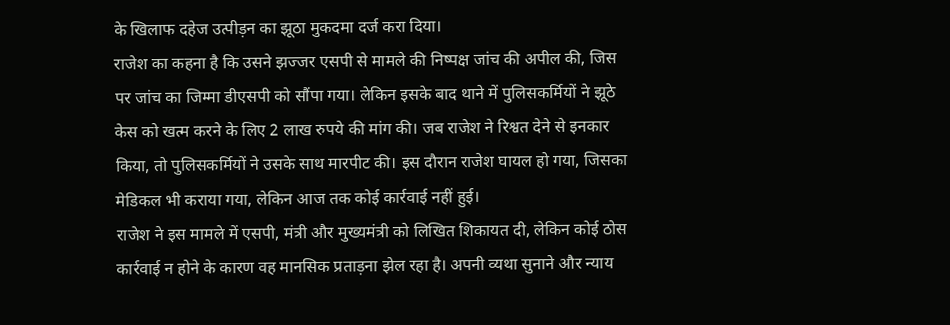के खिलाफ दहेज उत्पीड़न का झूठा मुकदमा दर्ज करा दिया।
राजेश का कहना है कि उसने झज्जर एसपी से मामले की निष्पक्ष जांच की अपील की, जिस पर जांच का जिम्मा डीएसपी को सौंपा गया। लेकिन इसके बाद थाने में पुलिसकर्मियों ने झूठे केस को खत्म करने के लिए 2 लाख रुपये की मांग की। जब राजेश ने रिश्वत देने से इनकार किया, तो पुलिसकर्मियों ने उसके साथ मारपीट की। इस दौरान राजेश घायल हो गया, जिसका मेडिकल भी कराया गया, लेकिन आज तक कोई कार्रवाई नहीं हुई।
राजेश ने इस मामले में एसपी, मंत्री और मुख्यमंत्री को लिखित शिकायत दी, लेकिन कोई ठोस कार्रवाई न होने के कारण वह मानसिक प्रताड़ना झेल रहा है। अपनी व्यथा सुनाने और न्याय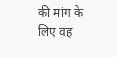की मांग के लिए वह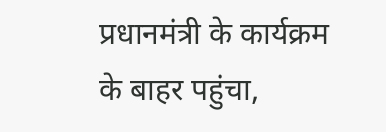प्रधानमंत्री के कार्यक्रम के बाहर पहुंचा,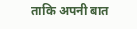ताकि अपनी बात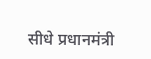सीधे प्रधानमंत्री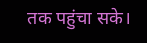तक पहुंचा सके।